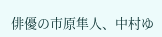俳優の市原隼人、中村ゆ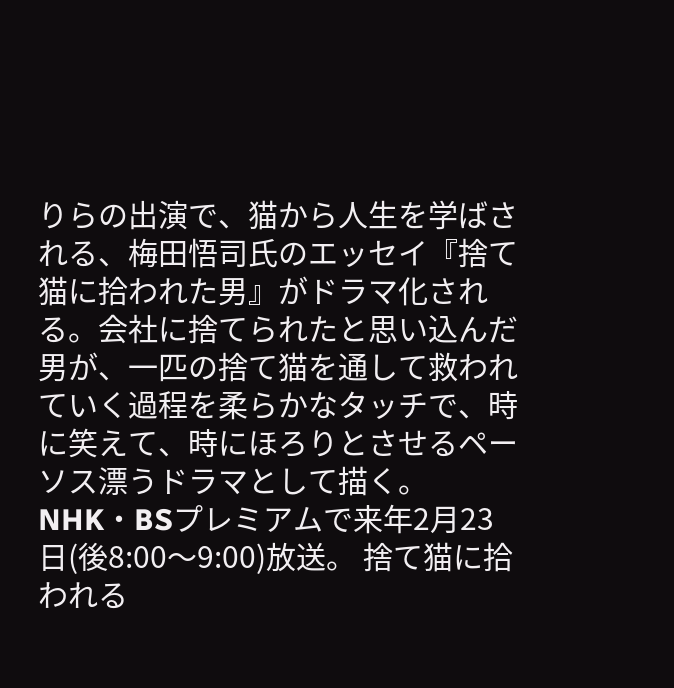りらの出演で、猫から人生を学ばされる、梅田悟司氏のエッセイ『捨て猫に拾われた男』がドラマ化される。会社に捨てられたと思い込んだ男が、一匹の捨て猫を通して救われていく過程を柔らかなタッチで、時に笑えて、時にほろりとさせるペーソス漂うドラマとして描く。NHK・BSプレミアムで来年2月23日(後8:00〜9:00)放送。 捨て猫に拾われる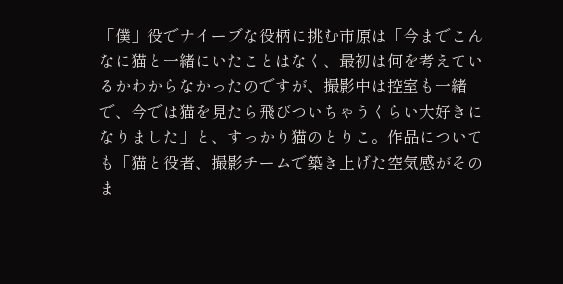「僕」役でナイーブな役柄に挑む市原は「今までこんなに猫と一緒にいたことはなく、最初は何を考えているかわからなかったのですが、撮影中は控室も一緒で、今では猫を見たら飛びついちゃうくらい大好きになりました」と、すっかり猫のとりこ。作品についても「猫と役者、撮影チームで築き上げた空気感がそのま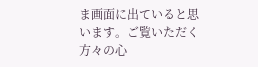ま画面に出ていると思います。ご覧いただく方々の心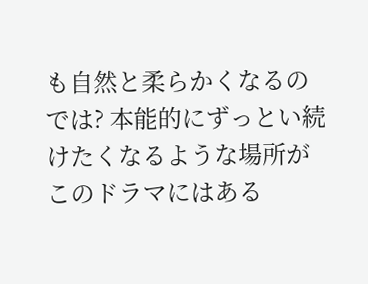も自然と柔らかくなるのでは? 本能的にずっとい続けたくなるような場所がこのドラマにはある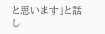と思います」と話し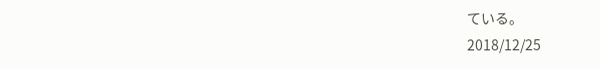ている。
2018/12/25